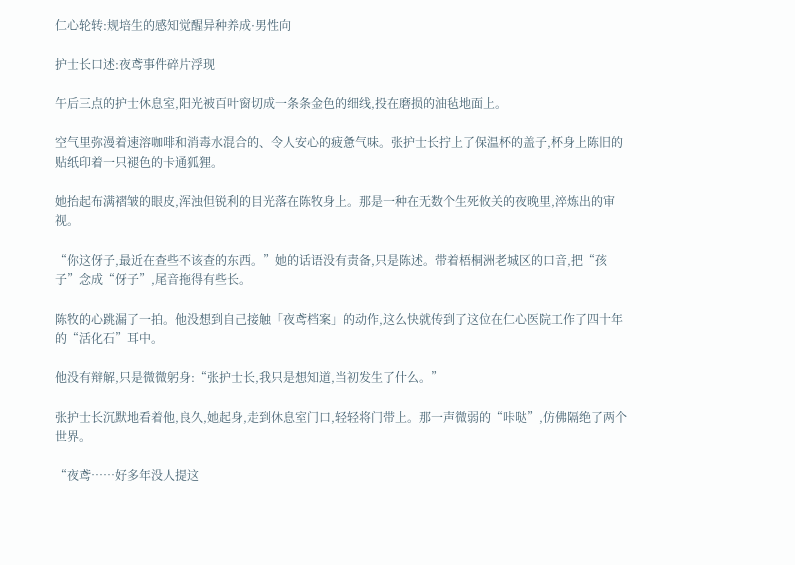仁心轮转:规培生的感知觉醒异种养成·男性向

护士长口述:夜鸢事件碎片浮现

午后三点的护士休息室,阳光被百叶窗切成一条条金色的细线,投在磨损的油毡地面上。

空气里弥漫着速溶咖啡和消毒水混合的、令人安心的疲惫气味。张护士长拧上了保温杯的盖子,杯身上陈旧的贴纸印着一只褪色的卡通狐狸。

她抬起布满褶皱的眼皮,浑浊但锐利的目光落在陈牧身上。那是一种在无数个生死攸关的夜晚里,淬炼出的审视。

“你这伢子,最近在查些不该查的东西。”她的话语没有责备,只是陈述。带着梧桐洲老城区的口音,把“孩子”念成“伢子”,尾音拖得有些长。

陈牧的心跳漏了一拍。他没想到自己接触「夜鸢档案」的动作,这么快就传到了这位在仁心医院工作了四十年的“活化石”耳中。

他没有辩解,只是微微躬身:“张护士长,我只是想知道,当初发生了什么。”

张护士长沉默地看着他,良久,她起身,走到休息室门口,轻轻将门带上。那一声微弱的“咔哒”,仿佛隔绝了两个世界。

“夜鸢……好多年没人提这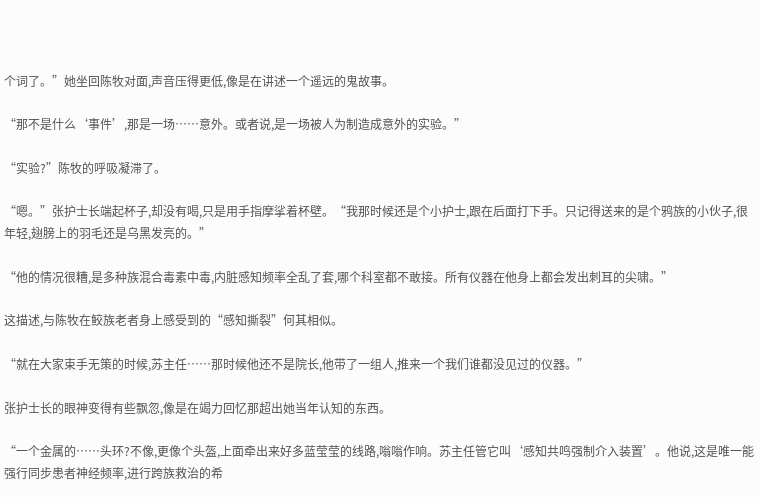个词了。”她坐回陈牧对面,声音压得更低,像是在讲述一个遥远的鬼故事。

“那不是什么‘事件’,那是一场……意外。或者说,是一场被人为制造成意外的实验。”

“实验?”陈牧的呼吸凝滞了。

“嗯。”张护士长端起杯子,却没有喝,只是用手指摩挲着杯壁。“我那时候还是个小护士,跟在后面打下手。只记得送来的是个鸦族的小伙子,很年轻,翅膀上的羽毛还是乌黑发亮的。”

“他的情况很糟,是多种族混合毒素中毒,内脏感知频率全乱了套,哪个科室都不敢接。所有仪器在他身上都会发出刺耳的尖啸。”

这描述,与陈牧在鲛族老者身上感受到的“感知撕裂”何其相似。

“就在大家束手无策的时候,苏主任……那时候他还不是院长,他带了一组人,推来一个我们谁都没见过的仪器。”

张护士长的眼神变得有些飘忽,像是在竭力回忆那超出她当年认知的东西。

“一个金属的……头环?不像,更像个头盔,上面牵出来好多蓝莹莹的线路,嗡嗡作响。苏主任管它叫‘感知共鸣强制介入装置’。他说,这是唯一能强行同步患者神经频率,进行跨族救治的希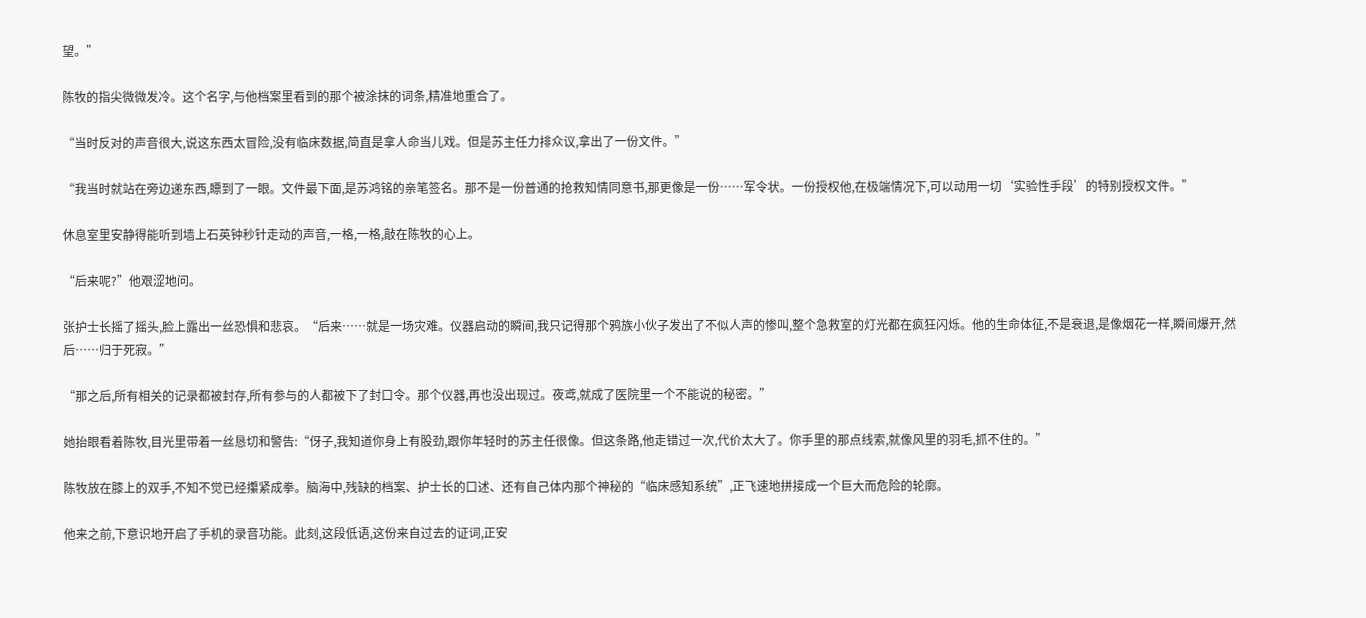望。”

陈牧的指尖微微发冷。这个名字,与他档案里看到的那个被涂抹的词条,精准地重合了。

“当时反对的声音很大,说这东西太冒险,没有临床数据,简直是拿人命当儿戏。但是苏主任力排众议,拿出了一份文件。”

“我当时就站在旁边递东西,瞟到了一眼。文件最下面,是苏鸿铭的亲笔签名。那不是一份普通的抢救知情同意书,那更像是一份……军令状。一份授权他,在极端情况下,可以动用一切‘实验性手段’的特别授权文件。”

休息室里安静得能听到墙上石英钟秒针走动的声音,一格,一格,敲在陈牧的心上。

“后来呢?”他艰涩地问。

张护士长摇了摇头,脸上露出一丝恐惧和悲哀。“后来……就是一场灾难。仪器启动的瞬间,我只记得那个鸦族小伙子发出了不似人声的惨叫,整个急救室的灯光都在疯狂闪烁。他的生命体征,不是衰退,是像烟花一样,瞬间爆开,然后……归于死寂。”

“那之后,所有相关的记录都被封存,所有参与的人都被下了封口令。那个仪器,再也没出现过。夜鸢,就成了医院里一个不能说的秘密。”

她抬眼看着陈牧,目光里带着一丝恳切和警告:“伢子,我知道你身上有股劲,跟你年轻时的苏主任很像。但这条路,他走错过一次,代价太大了。你手里的那点线索,就像风里的羽毛,抓不住的。”

陈牧放在膝上的双手,不知不觉已经攥紧成拳。脑海中,残缺的档案、护士长的口述、还有自己体内那个神秘的“临床感知系统”,正飞速地拼接成一个巨大而危险的轮廓。

他来之前,下意识地开启了手机的录音功能。此刻,这段低语,这份来自过去的证词,正安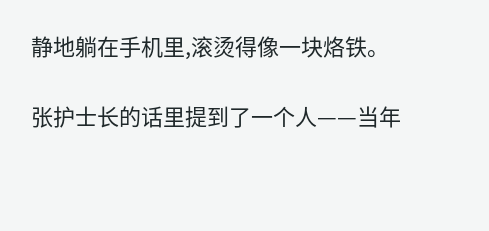静地躺在手机里,滚烫得像一块烙铁。

张护士长的话里提到了一个人——当年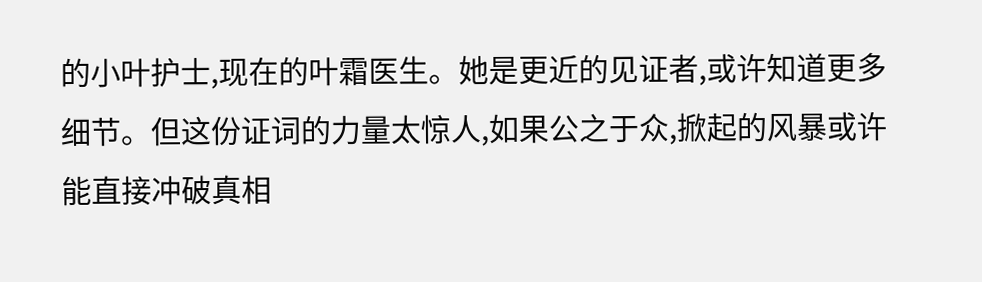的小叶护士,现在的叶霜医生。她是更近的见证者,或许知道更多细节。但这份证词的力量太惊人,如果公之于众,掀起的风暴或许能直接冲破真相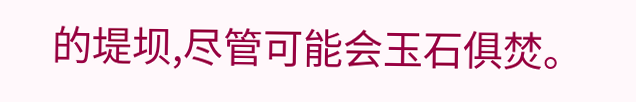的堤坝,尽管可能会玉石俱焚。